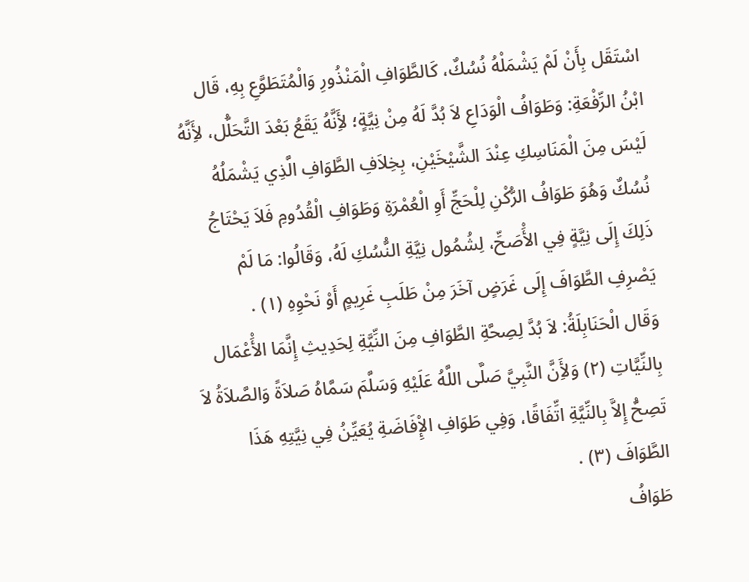اسْتَقَل بِأَنْ لَمْ يَشْمَلْهُ نُسُكٌ، كَالطَّوَافِ الْمَنْذُورِ وَالْمُتَطَوَّعِ بِهِ، قَال ابْنُ الرِّفْعَةِ: وَطَوَافُ الْوَدَاعِ لاَ بُدَّ لَهُ مِنْ نِيَّةٍ؛ لأَِنَّهُ يَقَعُ بَعْدَ التَّحَلُّل، لأَِنَّهُ لَيْسَ مِنَ الْمَنَاسِكِ عِنْدَ الشَّيْخَيْنِ، بِخِلاَفِ الطَّوَافِ الَّذِي يَشْمَلُهُ نُسُكٌ وَهُوَ طَوَافُ الرُّكْنِ لِلْحَجِّ أَوِ الْعُمْرَةِ وَطَوَافِ الْقُدُومِ فَلاَ يَحْتَاجُ ذَلِكَ إِلَى نِيَّةٍ فِي الأَْصَحِّ، لِشُمُول نِيَّةِ النُّسُكِ لَهُ، وَقَالُوا: مَا لَمْ يَصْرِفِ الطَّوَافَ إِلَى غَرَضٍ آخَرَ مِنْ طَلَبِ غَرِيمٍ أَوْ نَحْوِهِ (١) .
وَقَال الْحَنَابِلَةُ: لاَ بُدَّ لِصِحَّةِ الطَّوَافِ مِنَ النِّيَّةِ لِحَدِيثِ إِنَّمَا الأَْعْمَال بِالنِّيَّاتِ (٢) وَلأَِنَّ النَّبِيَّ صَلَّى اللَّهُ عَلَيْهِ وَسَلَّمَ سَمَّاهُ صَلاَةً وَالصَّلاَةُ لاَ تَصِحُّ إِلاَّ بِالنِّيَّةِ اتِّفَاقًا، وَفِي طَوَافِ الإِْفَاضَةِ يُعَيِّنُ فِي نِيَّتِهِ هَذَا الطَّوَافَ (٣) .
طَوَافُ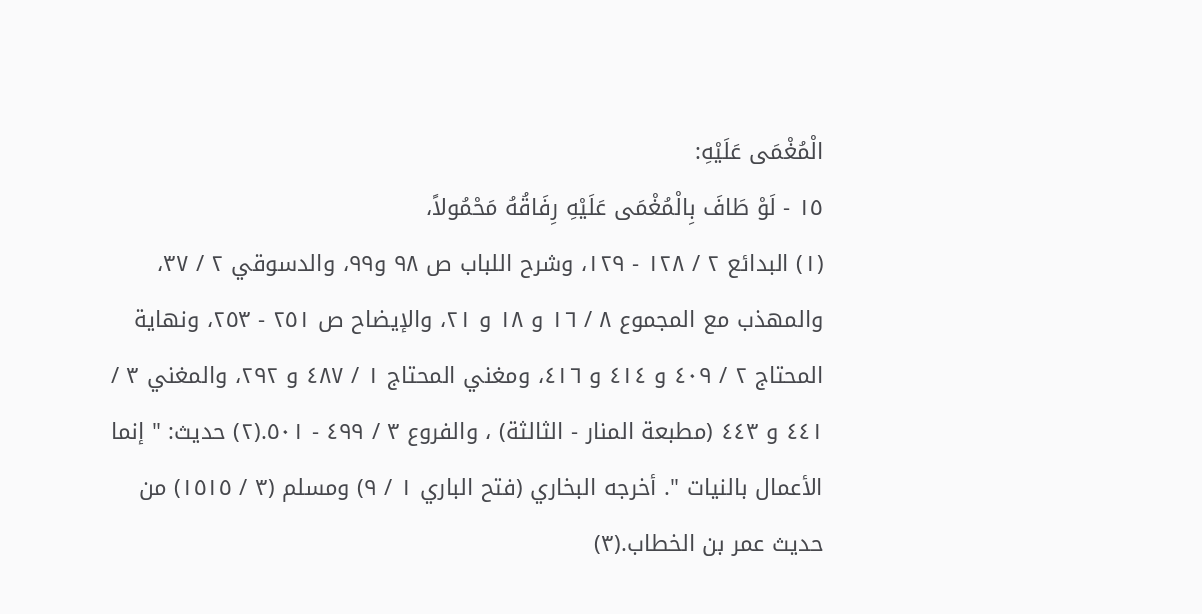الْمُغْمَى عَلَيْهِ:
١٥ - لَوْ طَافَ بِالْمُغْمَى عَلَيْهِ رِفَاقُهُ مَحْمُولاً،
(١) البدائع ٢ / ١٢٨ - ١٢٩، وشرح اللباب ص ٩٨ و٩٩، والدسوقي ٢ / ٣٧، والمهذب مع المجموع ٨ / ١٦ و ١٨ و ٢١، والإيضاح ص ٢٥١ - ٢٥٣، ونهاية المحتاج ٢ / ٤٠٩ و ٤١٤ و ٤١٦، ومغني المحتاج ١ / ٤٨٧ و ٢٩٢، والمغني ٣ / ٤٤١ و ٤٤٣ (مطبعة المنار - الثالثة) ، والفروع ٣ / ٤٩٩ - ٥٠١.(٢) حديث: " إنما الأعمال بالنيات ". أخرجه البخاري (فتح الباري ١ / ٩) ومسلم (٣ / ١٥١٥) من حديث عمر بن الخطاب.(٣)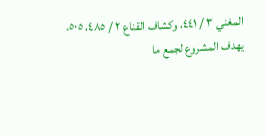المغني ٣ / ٤٤١، وكشاف القناع ٢ / ٤٨٥، ٥٠٥.
يهدف المشروع لجمع ما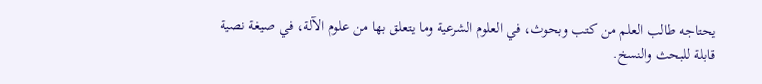يحتاجه طالب العلم من كتب وبحوث، في العلوم الشرعية وما يتعلق بها من علوم الآلة، في صيغة نصية قابلة للبحث والنسخ.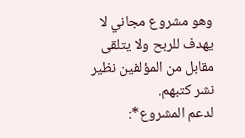وهو مشروع مجاني لا يهدف للربح ولا يتلقى مقابل من المؤلفين نظير نشر كتبهم.
لدعم المشروع*: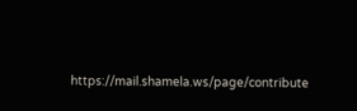https://mail.shamela.ws/page/contribute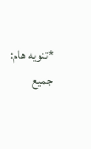*تنويه هام: جميع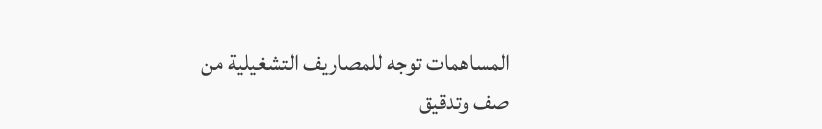المساهمات توجه للمصاريف التشغيلية من صف وتدقيق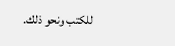للكتب ونحو ذلك.